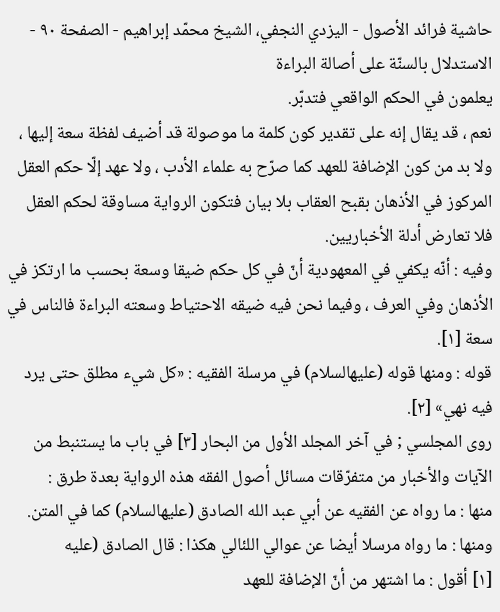حاشية فرائد الأصول - اليزدي النجفي، الشيخ محمّد إبراهيم - الصفحة ٩٠ - الاستدلال بالسنّة على أصالة البراءة
يعلمون في الحكم الواقعي فتدبّر.
نعم ، قد يقال إنه على تقدير كون كلمة ما موصولة قد أضيف لفظة سعة إليها ، ولا بد من كون الإضافة للعهد كما صرّح به علماء الأدب ، ولا عهد إلّا حكم العقل المركوز في الأذهان بقبح العقاب بلا بيان فتكون الرواية مساوقة لحكم العقل فلا تعارض أدلة الأخباريين.
وفيه : أنّه يكفي في المعهودية أنّ في كل حكم ضيقا وسعة بحسب ما ارتكز في الأذهان وفي العرف ، وفيما نحن فيه ضيقه الاحتياط وسعته البراءة فالناس في سعة [١].
قوله : ومنها قوله (عليهالسلام) في مرسلة الفقيه : «كل شيء مطلق حتى يرد فيه نهي» [٢].
روى المجلسي ; في آخر المجلد الأول من البحار [٣] في باب ما يستنبط من الآيات والأخبار من متفرّقات مسائل أصول الفقه هذه الرواية بعدة طرق :
منها : ما رواه عن الفقيه عن أبي عبد الله الصادق (عليهالسلام) كما في المتن.
ومنها : ما رواه مرسلا أيضا عن عوالي اللئالي هكذا : قال الصادق (عليه
[١] أقول : ما اشتهر من أنّ الإضافة للعهد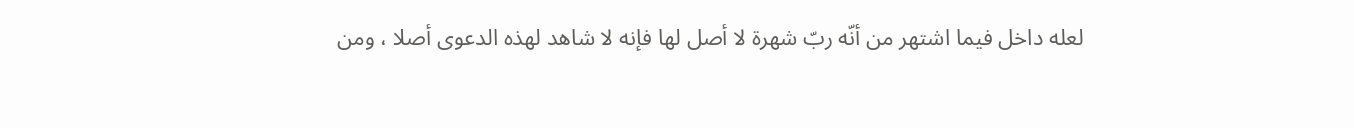لعله داخل فيما اشتهر من أنّه ربّ شهرة لا أصل لها فإنه لا شاهد لهذه الدعوى أصلا ، ومن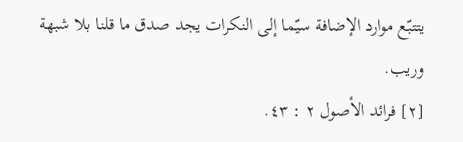يتتبّع موارد الإضافة سيّما إلى النكرات يجد صدق ما قلنا بلا شبهة وريب.
[٢] فرائد الأصول ٢ : ٤٣.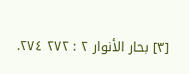[٣] بحار الأنوار ٢ : ٢٧٢ ٢٧٤.